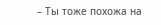– Ты тоже похожа на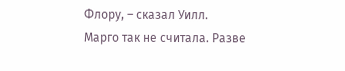Флору, – сказал Уилл.
Марго так не считала. Разве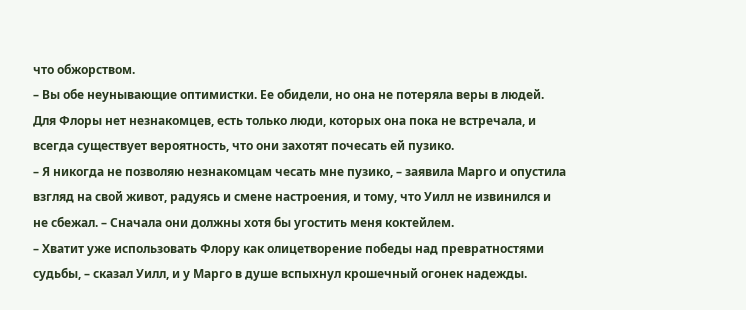что обжорством.
– Вы обе неунывающие оптимистки. Ее обидели, но она не потеряла веры в людей. Для Флоры нет незнакомцев, есть только люди, которых она пока не встречала, и всегда существует вероятность, что они захотят почесать ей пузико.
– Я никогда не позволяю незнакомцам чесать мне пузико, – заявила Марго и опустила взгляд на свой живот, радуясь и смене настроения, и тому, что Уилл не извинился и не сбежал. – Сначала они должны хотя бы угостить меня коктейлем.
– Хватит уже использовать Флору как олицетворение победы над превратностями судьбы, – сказал Уилл, и у Марго в душе вспыхнул крошечный огонек надежды.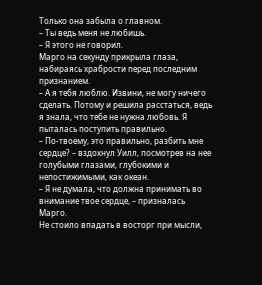Только она забыла о главном.
– Ты ведь меня не любишь.
– Я этого не говорил.
Марго на секунду прикрыла глаза, набираясь храбрости перед последним признанием.
– А я тебя люблю. Извини, не могу ничего сделать. Потому и решила расстаться, ведь я знала, что тебе не нужна любовь. Я пыталась поступить правильно.
– По-твоему, это правильно, разбить мне сердце? – вздохнул Уилл, посмотрев на нее голубыми глазами, глубокими и непостижимыми, как океан.
– Я не думала, что должна принимать во внимание твое сердце, – призналась Марго.
Не стоило впадать в восторг при мысли,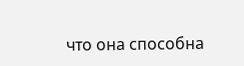что она способна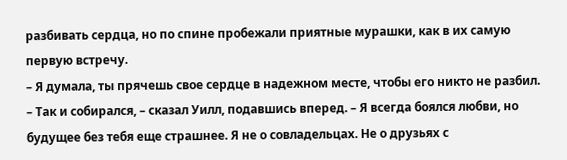разбивать сердца, но по спине пробежали приятные мурашки, как в их самую первую встречу.
– Я думала, ты прячешь свое сердце в надежном месте, чтобы его никто не разбил.
– Так и собирался, – сказал Уилл, подавшись вперед. – Я всегда боялся любви, но будущее без тебя еще страшнее. Я не о совладельцах. Не о друзьях с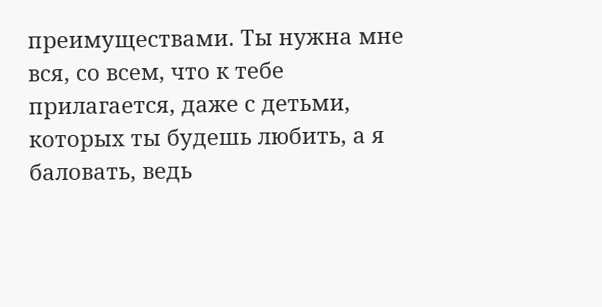преимуществами. Ты нужна мне вся, со всем, что к тебе прилагается, даже с детьми, которых ты будешь любить, а я баловать, ведь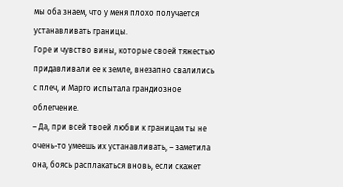мы оба знаем, что у меня плохо получается устанавливать границы.
Горе и чувство вины, которые своей тяжестью придавливали ее к земле, внезапно свалились с плеч, и Марго испытала грандиозное облегчение.
– Да, при всей твоей любви к границам ты не очень-то умеешь их устанавливать, – заметила она, боясь расплакаться вновь, если скажет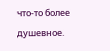что-то более душевное.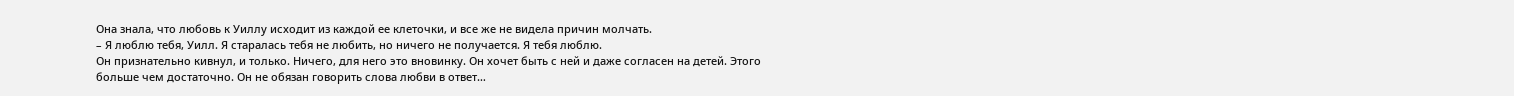Она знала, что любовь к Уиллу исходит из каждой ее клеточки, и все же не видела причин молчать.
– Я люблю тебя, Уилл. Я старалась тебя не любить, но ничего не получается. Я тебя люблю.
Он признательно кивнул, и только. Ничего, для него это вновинку. Он хочет быть с ней и даже согласен на детей. Этого больше чем достаточно. Он не обязан говорить слова любви в ответ…